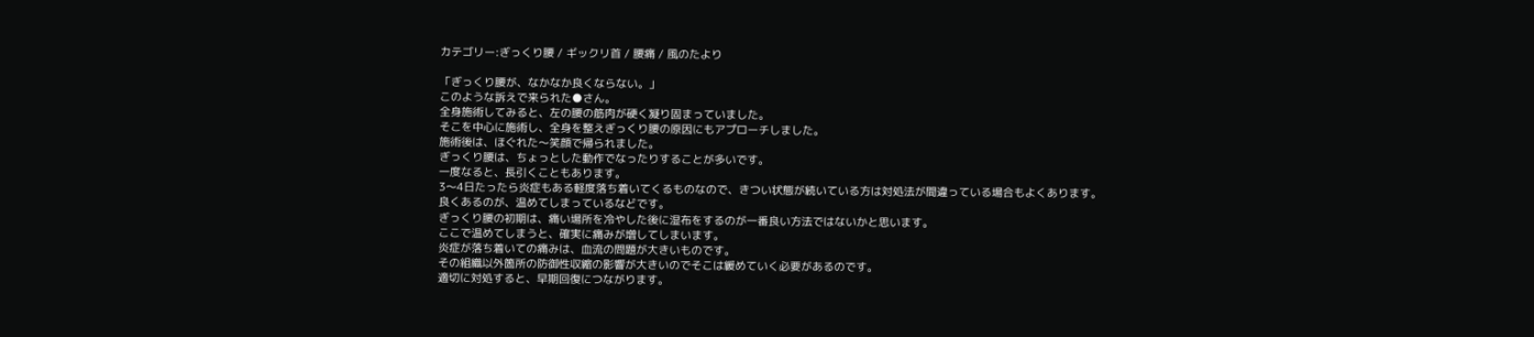カテゴリー:ぎっくり腰 / ギックリ首 / 腰痛 / 風のたより

「ぎっくり腰が、なかなか良くならない。」
このような訴えで来られた●さん。
全身施術してみると、左の腰の筋肉が硬く凝り固まっていました。
そこを中心に施術し、全身を整えぎっくり腰の原因にもアプローチしました。
施術後は、ほぐれた〜笑顔で帰られました。
ぎっくり腰は、ちょっとした動作でなったりすることが多いです。
一度なると、長引くこともあります。
3〜4日たったら炎症もある軽度落ち着いてくるものなので、きつい状態が続いている方は対処法が間違っている場合もよくあります。
良くあるのが、温めてしまっているなどです。
ぎっくり腰の初期は、痛い場所を冷やした後に湿布をするのが一番良い方法ではないかと思います。
ここで温めてしまうと、確実に痛みが増してしまいます。
炎症が落ち着いての痛みは、血流の問題が大きいものです。
その組織以外箇所の防御性収縮の影響が大きいのでそこは緩めていく必要があるのです。
適切に対処すると、早期回復につながります。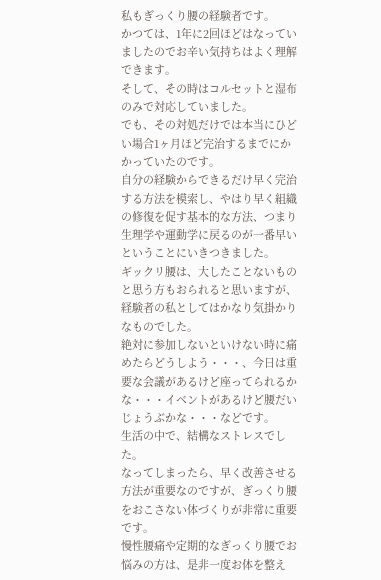私もぎっくり腰の経験者です。
かつては、1年に2回ほどはなっていましたのでお辛い気持ちはよく理解できます。
そして、その時はコルセットと湿布のみで対応していました。
でも、その対処だけでは本当にひどい場合1ヶ月ほど完治するまでにかかっていたのです。
自分の経験からできるだけ早く完治する方法を模索し、やはり早く組織の修復を促す基本的な方法、つまり生理学や運動学に戻るのが一番早いということにいきつきました。
ギックリ腰は、大したことないものと思う方もおられると思いますが、経験者の私としてはかなり気掛かりなものでした。
絶対に参加しないといけない時に痛めたらどうしよう・・・、今日は重要な会議があるけど座ってられるかな・・・イベントがあるけど腰だいじょうぶかな・・・などです。
生活の中で、結構なストレスでした。
なってしまったら、早く改善させる方法が重要なのですが、ぎっくり腰をおこさない体づくりが非常に重要です。
慢性腰痛や定期的なぎっくり腰でお悩みの方は、是非一度お体を整え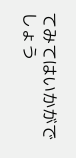てみてはいかがでしょう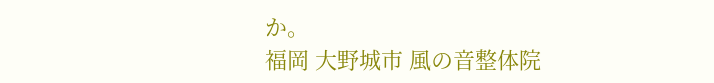か。
福岡 大野城市 風の音整体院